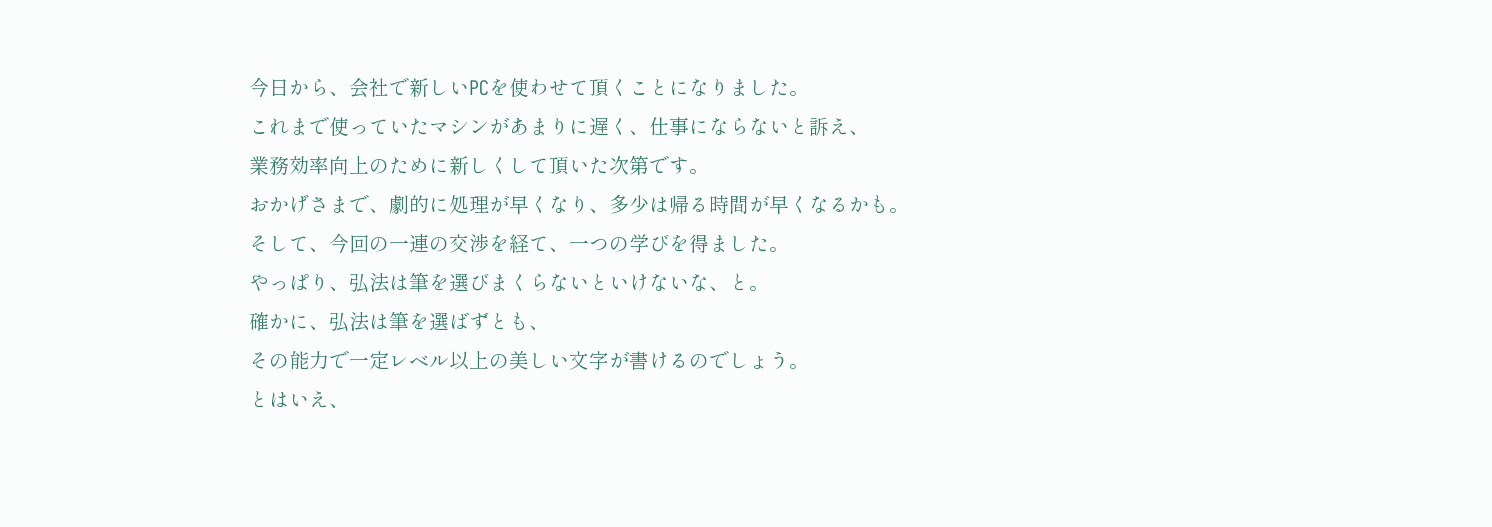今日から、会社で新しいPCを使わせて頂くことになりました。
これまで使っていたマシンがあまりに遅く、仕事にならないと訴え、
業務効率向上のために新しくして頂いた次第です。
おかげさまで、劇的に処理が早くなり、多少は帰る時間が早くなるかも。
そして、今回の一連の交渉を経て、一つの学びを得ました。
やっぱり、弘法は筆を選びまくらないといけないな、と。
確かに、弘法は筆を選ばずとも、
その能力で一定レベル以上の美しい文字が書けるのでしょう。
とはいえ、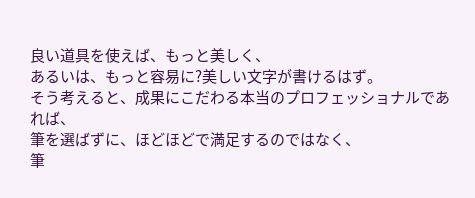良い道具を使えば、もっと美しく、
あるいは、もっと容易に?美しい文字が書けるはず。
そう考えると、成果にこだわる本当のプロフェッショナルであれば、
筆を選ばずに、ほどほどで満足するのではなく、
筆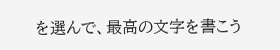を選んで、最高の文字を書こう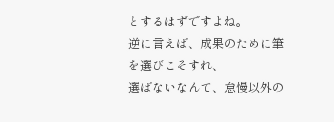とするはずですよね。
逆に言えば、成果のために筆を選びこそすれ、
選ばないなんて、怠慢以外の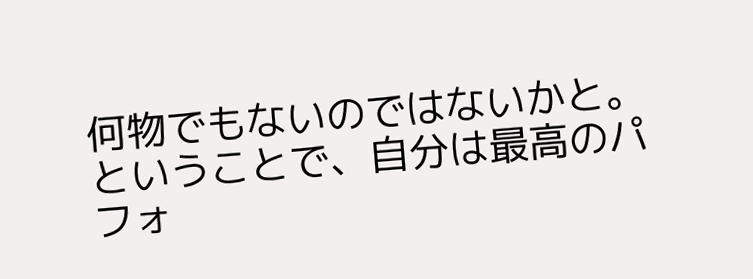何物でもないのではないかと。
ということで、自分は最高のパフォ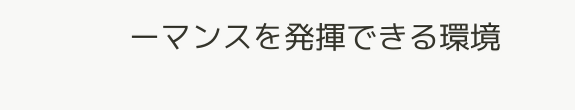ーマンスを発揮できる環境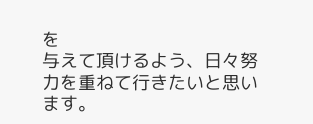を
与えて頂けるよう、日々努力を重ねて行きたいと思います。